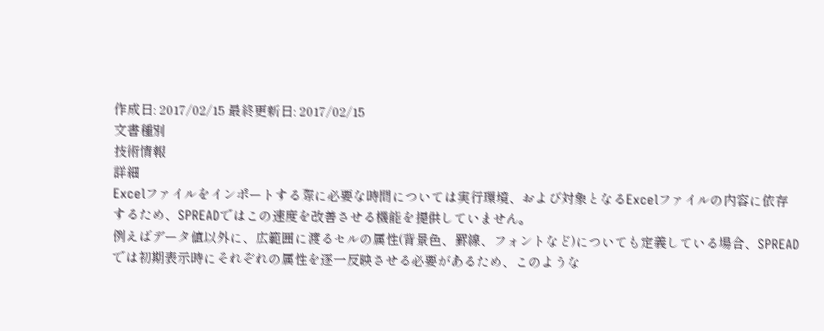作成日: 2017/02/15 最終更新日: 2017/02/15
文書種別
技術情報
詳細
Excelファイルをインポートする際に必要な時間については実行環境、および対象となるExcelファイルの内容に依存するため、SPREADではこの速度を改善させる機能を提供していません。
例えばデータ値以外に、広範囲に渡るセルの属性(背景色、罫線、フォントなど)についても定義している場合、SPREADでは初期表示時にそれぞれの属性を逐一反映させる必要があるため、このような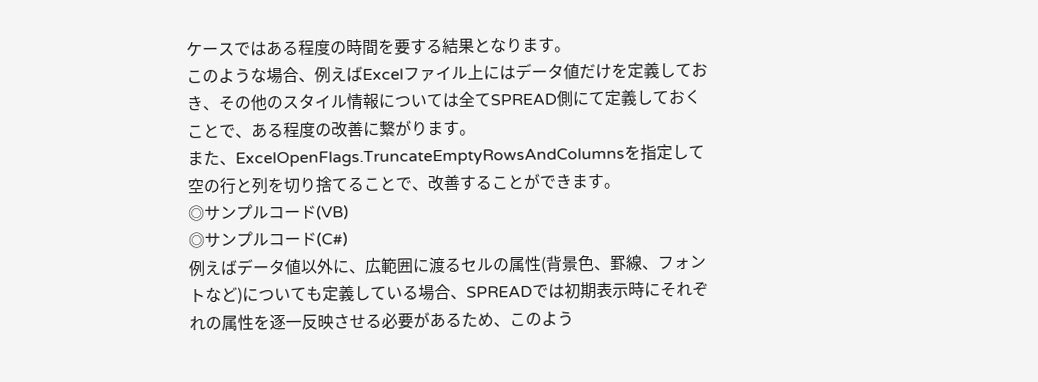ケースではある程度の時間を要する結果となります。
このような場合、例えばExcelファイル上にはデータ値だけを定義しておき、その他のスタイル情報については全てSPREAD側にて定義しておくことで、ある程度の改善に繋がります。
また、ExcelOpenFlags.TruncateEmptyRowsAndColumnsを指定して空の行と列を切り捨てることで、改善することができます。
◎サンプルコード(VB)
◎サンプルコード(C#)
例えばデータ値以外に、広範囲に渡るセルの属性(背景色、罫線、フォントなど)についても定義している場合、SPREADでは初期表示時にそれぞれの属性を逐一反映させる必要があるため、このよう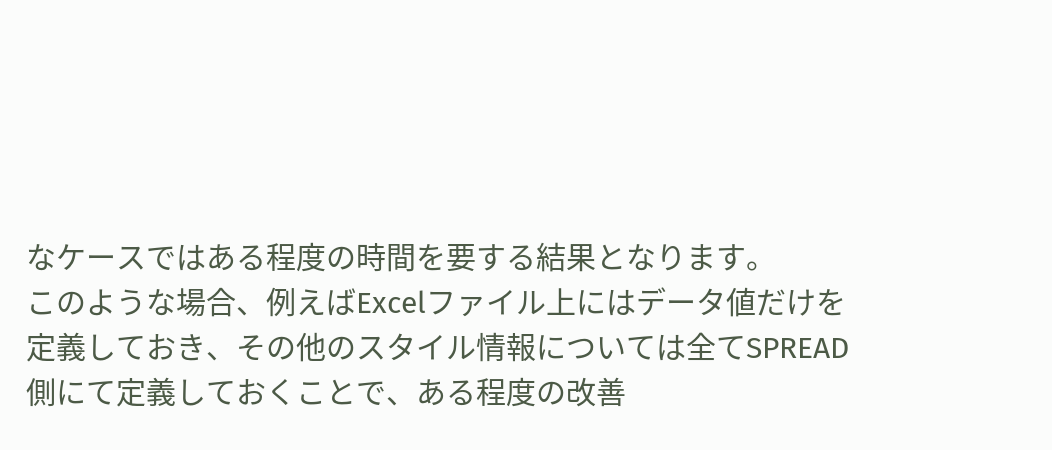なケースではある程度の時間を要する結果となります。
このような場合、例えばExcelファイル上にはデータ値だけを定義しておき、その他のスタイル情報については全てSPREAD側にて定義しておくことで、ある程度の改善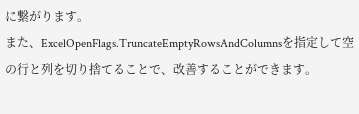に繋がります。
また、ExcelOpenFlags.TruncateEmptyRowsAndColumnsを指定して空の行と列を切り捨てることで、改善することができます。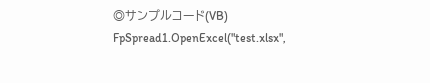◎サンプルコード(VB)
FpSpread1.OpenExcel("test.xlsx",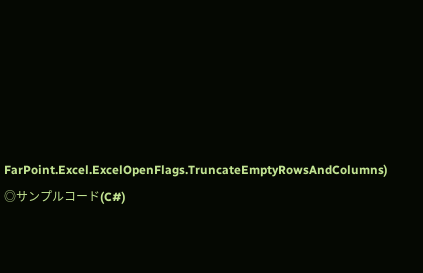FarPoint.Excel.ExcelOpenFlags.TruncateEmptyRowsAndColumns)
◎サンプルコード(C#)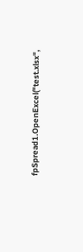fpSpread1.OpenExcel("test.xlsx",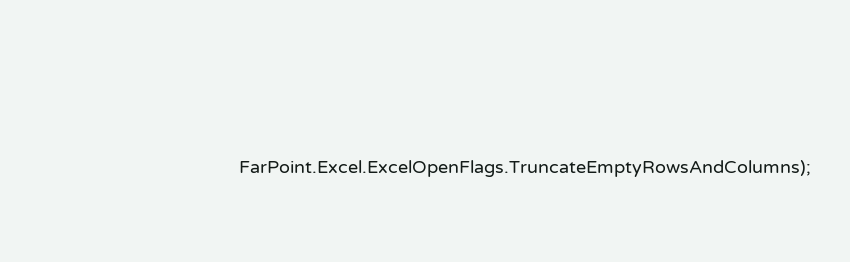FarPoint.Excel.ExcelOpenFlags.TruncateEmptyRowsAndColumns);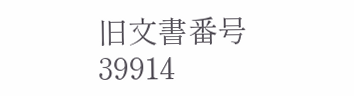旧文書番号
39914